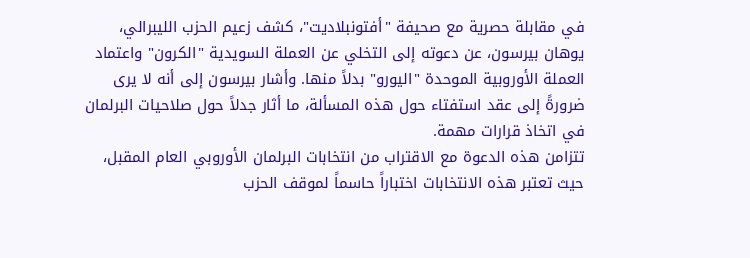في مقابلة حصرية مع صحيفة "أفتونبلاديت"، كشف زعيم الحزب الليبرالي، يوهان بيرسون، عن دعوته إلى التخلي عن العملة السويدية "الكرون" واعتماد العملة الأوروبية الموحدة "اليورو" بدلاً منها. وأشار بيرسون إلى أنه لا يرى ضرورةً إلى عقد استفتاء حول هذه المسألة، ما أثار جدلاً حول صلاحيات البرلمان في اتخاذ قرارات مهمة.
تتزامن هذه الدعوة مع الاقتراب من انتخابات البرلمان الأوروبي العام المقبل، حيث تعتبر هذه الانتخابات اختباراً حاسماً لموقف الحزب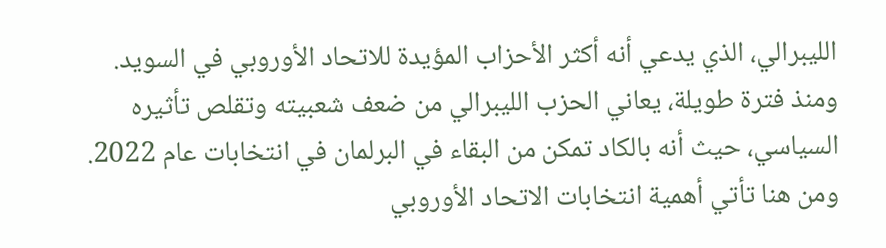الليبرالي، الذي يدعي أنه أكثر الأحزاب المؤيدة للاتحاد الأوروبي في السويد.
ومنذ فترة طويلة، يعاني الحزب الليبرالي من ضعف شعبيته وتقلص تأثيره السياسي، حيث أنه بالكاد تمكن من البقاء في البرلمان في انتخابات عام 2022. ومن هنا تأتي أهمية انتخابات الاتحاد الأوروبي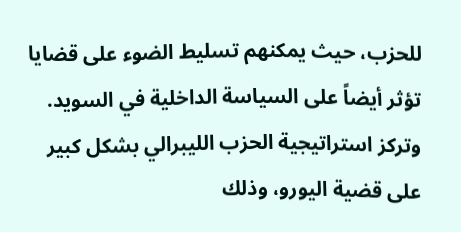للحزب، حيث يمكنهم تسليط الضوء على قضايا تؤثر أيضاً على السياسة الداخلية في السويد.
وتركز استراتيجية الحزب الليبرالي بشكل كبير على قضية اليورو، وذلك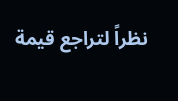نظراً لتراجع قيمة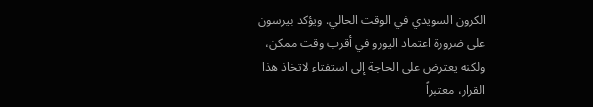الكرون السويدي في الوقت الحالي. ويؤكد بيرسون على ضرورة اعتماد اليورو في أقرب وقت ممكن، ولكنه يعترض على الحاجة إلى استفتاء لاتخاذ هذا القرار، معتبراً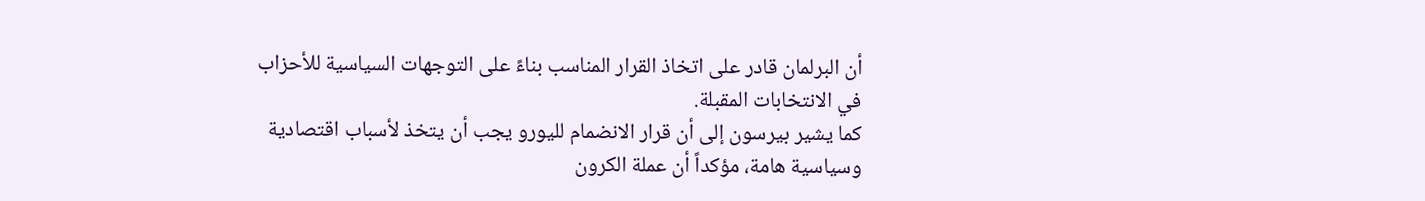أن البرلمان قادر على اتخاذ القرار المناسب بناءً على التوجهات السياسية للأحزاب في الانتخابات المقبلة.
كما يشير بيرسون إلى أن قرار الانضمام لليورو يجب أن يتخذ لأسباب اقتصادية وسياسية هامة، مؤكداً أن عملة الكرون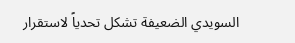السويدي الضعيفة تشكل تحدياً لاستقرار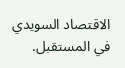الاقتصاد السويدي في المستقبل.